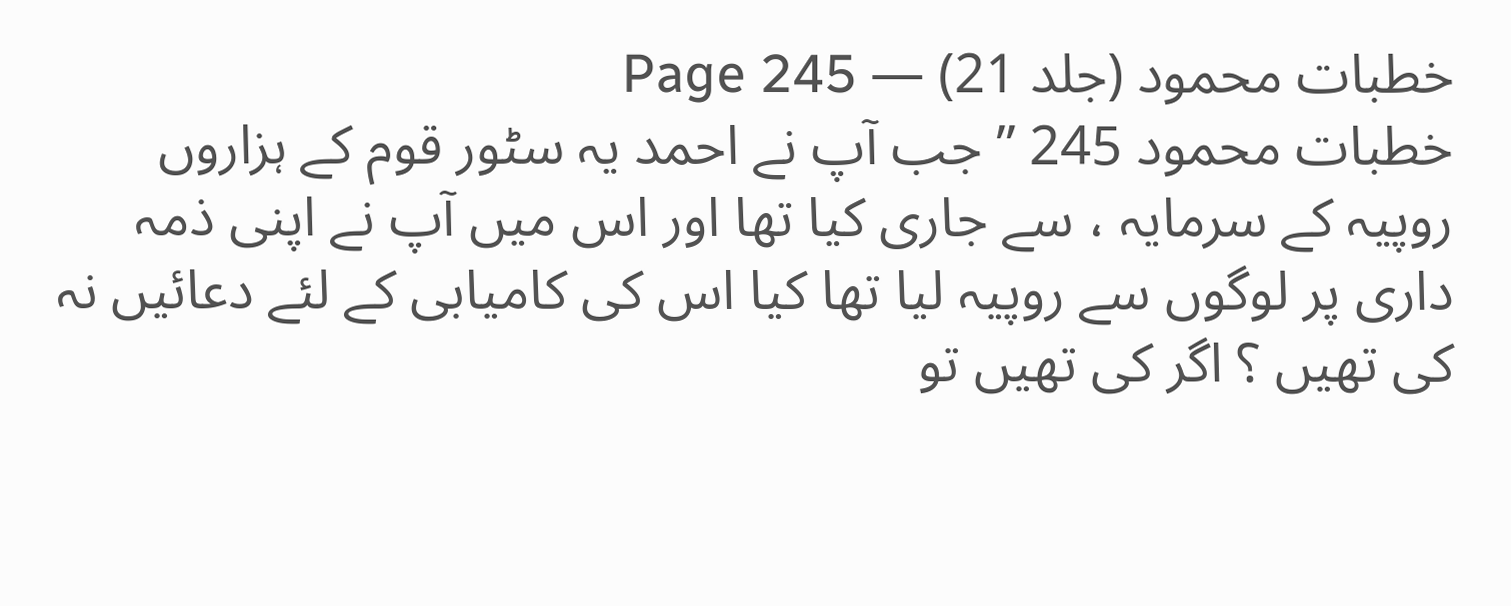خطبات محمود (جلد 21) — Page 245
خطبات محمود 245 ” جب آپ نے احمد یہ سٹور قوم کے ہزاروں روپیہ کے سرمایہ ، سے جاری کیا تھا اور اس میں آپ نے اپنی ذمہ داری پر لوگوں سے روپیہ لیا تھا کیا اس کی کامیابی کے لئے دعائیں نہ کی تھیں ؟ اگر کی تھیں تو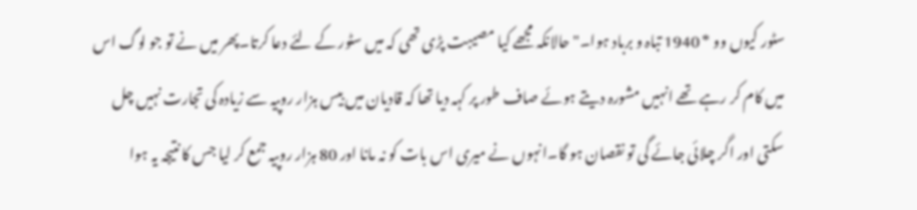سٹور کیوں وو * 1940 تباہ و برباد ہوا۔" حالانکہ مجھے کیا مصیبت پڑی تھی کہ میں سٹور کے لئے دعا کرتا۔پھر میں نے تو جو لوگ اس میں کام کر رہے تھے انہیں مشورہ دیتے ہوئے صاف طور پر کہہ دیا تھا کہ قادیان میں بیس ہزار روپیہ سے زیادہ کی تجارت نہیں چل سکتی اور اگر چلائی جائے گی تو نقصان ہو گا۔انہوں نے میری اس بات کو نہ مانا اور 80 ہزار روپیہ جمع کر لیا جس کا نتیجہ یہ ہوا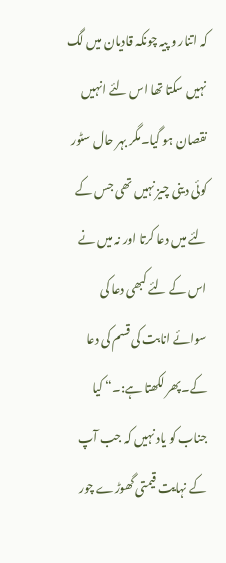کہ اتنار و پیہ چونکہ قادیان میں لگ نہیں سکتا تھا اس لئے انہیں نقصان ہو گیا۔مگر بہر حال سٹور کوئی دینی چیز نہیں تھی جس کے لئے میں دعا کرتا اور نہ میں نے اس کے لئے کبھی دعا کی سوائے انابت کی قسم کی دعا کے۔پھر لکھتا ہے:۔“ کیا جناب کو یاد نہیں کہ جب آپ کے نہایت قیمتی گھوڑے چور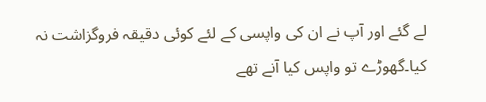لے گئے اور آپ نے ان کی واپسی کے لئے کوئی دقیقہ فروگزاشت نہ کیا۔گھوڑے تو واپس کیا آنے تھے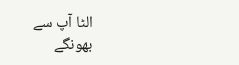الٹا آپ سے بھونگے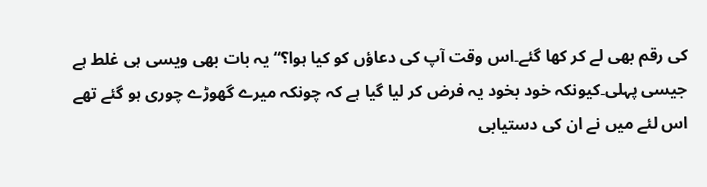کی رقم بھی لے کر کھا گئے۔اس وقت آپ کی دعاؤں کو کیا ہوا؟“ یہ بات بھی ویسی ہی غلط ہے جیسی پہلی۔کیونکہ خود بخود یہ فرض کر لیا گیا ہے کہ چونکہ میرے گھوڑے چوری ہو گئے تھے اس لئے میں نے ان کی دستیابی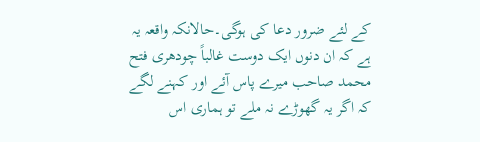کے لئے ضرور دعا کی ہوگی۔حالانکہ واقعہ یہ ہے کہ ان دنوں ایک دوست غالباً چودھری فتح محمد صاحب میرے پاس آئے اور کہنے لگے کہ اگر یہ گھوڑے نہ ملے تو ہماری اس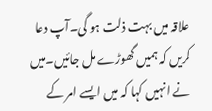علاقہ میں بہت ذلت ہو گی۔آپ دعا کریں کہ ہمیں گھوڑے مل جائیں۔میں نے انہیں کہا کہ میں ایسے امر کے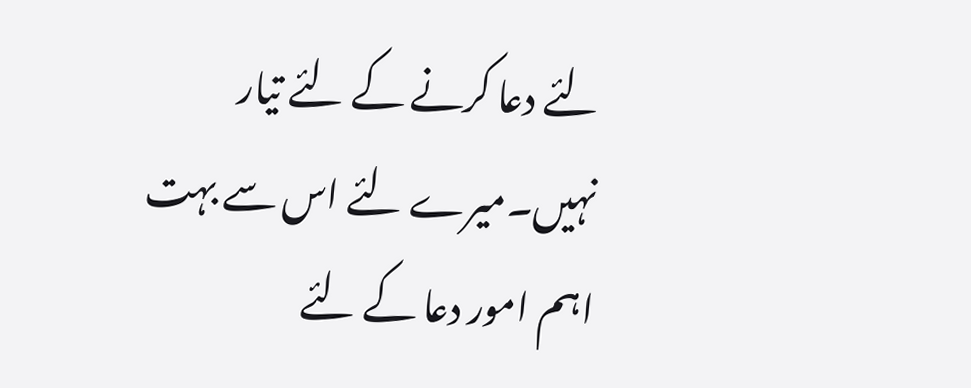لئے دعا کرنے کے لئے تیار نہیں۔میرے لئے اس سے بہت اہم امور دعا کے لئے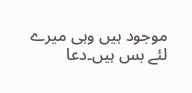موجود ہیں وہی میرے لئے بس ہیں۔دعا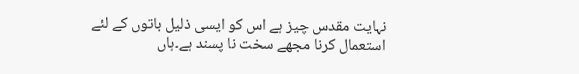نہایت مقدس چیز ہے اس کو ایسی ذلیل باتوں کے لئے استعمال کرنا مجھے سخت نا پسند ہے۔ہاں